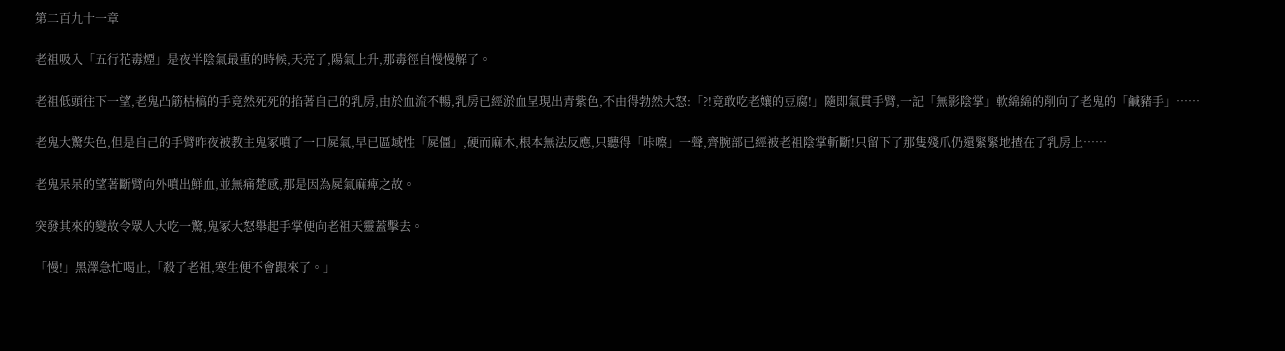第二百九十一章

老祖吸入「五行花毒煙」是夜半陰氣最重的時候,天亮了,陽氣上升,那毒徑自慢慢解了。

老祖低頭往下一望,老鬼凸筋枯槁的手竟然死死的掐著自己的乳房,由於血流不暢,乳房已經淤血呈現出青紫色,不由得勃然大怒:「?!竟敢吃老孃的豆腐!」隨即氣貫手臂,一記「無影陰掌」軟綿綿的削向了老鬼的「鹹豬手」……

老鬼大驚失色,但是自己的手臂昨夜被教主鬼冢噴了一口屍氣,早已區域性「屍僵」,硬而麻木,根本無法反應,只聽得「咔嚓」一聲,齊腕部已經被老祖陰掌斬斷!只留下了那隻殘爪仍還緊緊地揸在了乳房上……

老鬼呆呆的望著斷臂向外噴出鮮血,並無痛楚感,那是因為屍氣麻痺之故。

突發其來的變故令眾人大吃一驚,鬼冢大怒舉起手掌便向老祖天靈蓋擊去。

「慢!」黑澤急忙喝止,「殺了老祖,寒生便不會跟來了。」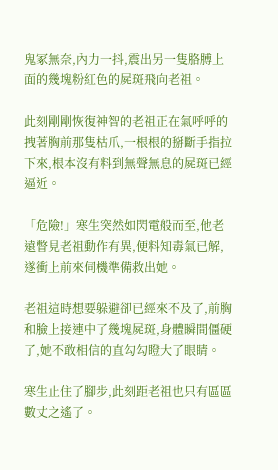鬼冢無奈,內力一抖,震出另一隻胳膊上面的幾塊粉紅色的屍斑飛向老祖。

此刻剛剛恢復神智的老祖正在氣呼呼的拽著胸前那隻枯爪,一根根的掰斷手指拉下來,根本沒有料到無聲無息的屍斑已經逼近。

「危險!」寒生突然如閃電般而至,他老遠瞥見老祖動作有異,便料知毒氣已解,遂衝上前來伺機準備救出她。

老祖這時想要躲避卻已經來不及了,前胸和臉上接連中了幾塊屍斑,身體瞬間僵硬了,她不敢相信的直勾勾瞪大了眼睛。

寒生止住了腳步,此刻距老祖也只有區區數丈之遙了。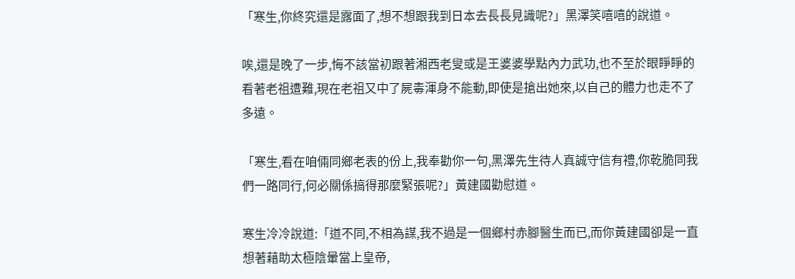「寒生,你終究還是露面了,想不想跟我到日本去長長見識呢?」黑澤笑嘻嘻的說道。

唉,還是晚了一步,悔不該當初跟著湘西老叟或是王婆婆學點內力武功,也不至於眼睜睜的看著老祖遭難,現在老祖又中了屍毒渾身不能動,即使是搶出她來,以自己的體力也走不了多遠。

「寒生,看在咱倆同鄉老表的份上,我奉勸你一句,黑澤先生待人真誠守信有禮,你乾脆同我們一路同行,何必關係搞得那麼緊張呢?」黃建國勸慰道。

寒生冷冷說道:「道不同,不相為謀,我不過是一個鄉村赤腳醫生而已,而你黃建國卻是一直想著藉助太極陰暈當上皇帝,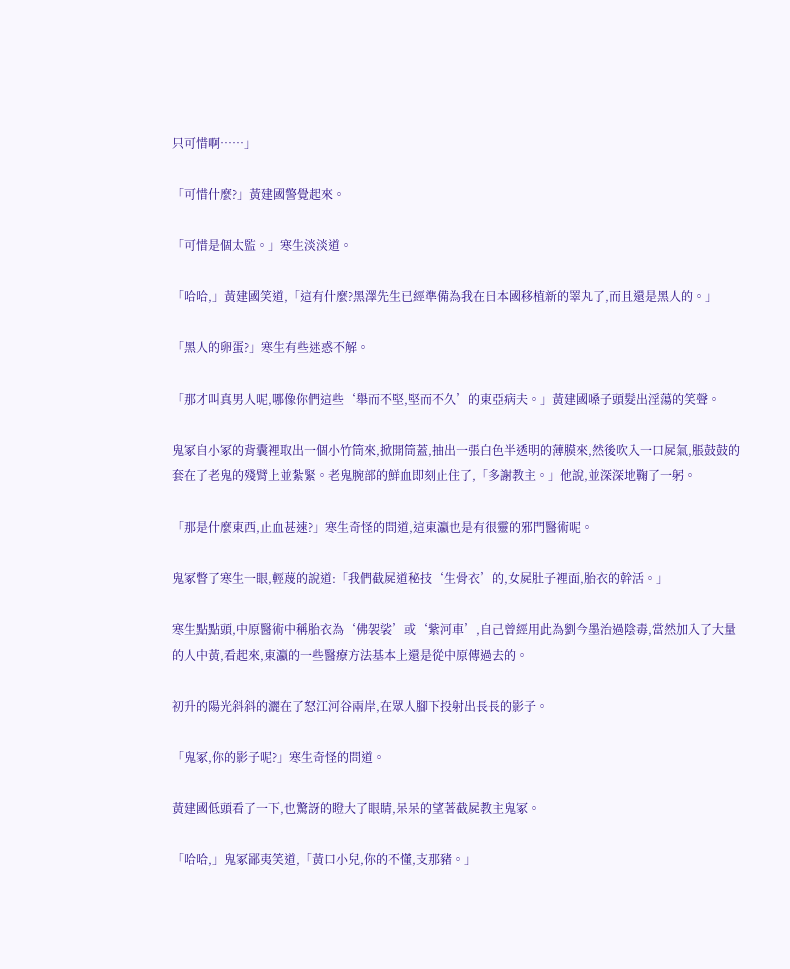只可惜啊……」

「可惜什麼?」黃建國警覺起來。

「可惜是個太監。」寒生淡淡道。

「哈哈,」黃建國笑道,「這有什麼?黑澤先生已經準備為我在日本國移植新的睪丸了,而且還是黑人的。」

「黑人的卵蛋?」寒生有些迷惑不解。

「那才叫真男人呢,哪像你們這些‘舉而不堅,堅而不久’的東亞病夫。」黃建國嗓子頭髮出淫蕩的笑聲。

鬼冢自小冢的背囊裡取出一個小竹筒來,掀開筒蓋,抽出一張白色半透明的薄膜來,然後吹入一口屍氣,脹鼓鼓的套在了老鬼的殘臂上並紮緊。老鬼腕部的鮮血即刻止住了,「多謝教主。」他說,並深深地鞠了一躬。

「那是什麼東西,止血甚速?」寒生奇怪的問道,這東瀛也是有很靈的邪門醫術呢。

鬼冢瞥了寒生一眼,輕蔑的說道:「我們截屍道秘技‘生骨衣’的,女屍肚子裡面,胎衣的幹活。」

寒生點點頭,中原醫術中稱胎衣為‘佛袈裟’或‘紫河車’,自己曾經用此為劉今墨治過陰毒,當然加入了大量的人中黃,看起來,東瀛的一些醫療方法基本上還是從中原傳過去的。

初升的陽光斜斜的灑在了怒江河谷兩岸,在眾人腳下投射出長長的影子。

「鬼冢,你的影子呢?」寒生奇怪的問道。

黃建國低頭看了一下,也驚訝的瞪大了眼睛,呆呆的望著截屍教主鬼冢。

「哈哈,」鬼冢鄙夷笑道,「黃口小兒,你的不懂,支那豬。」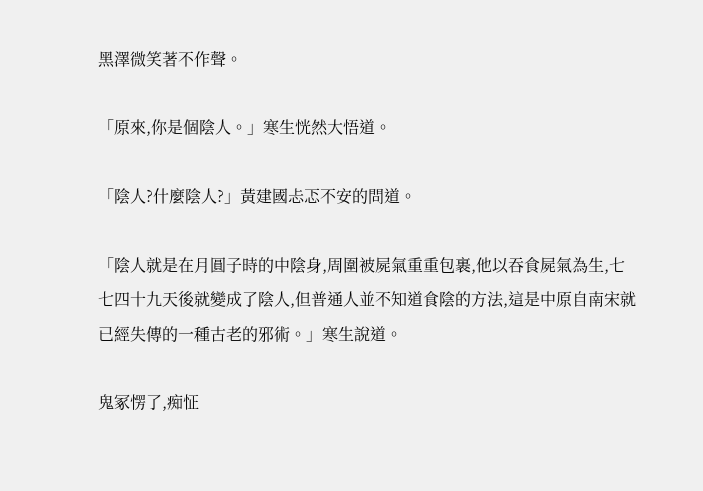黑澤微笑著不作聲。

「原來,你是個陰人。」寒生恍然大悟道。

「陰人?什麼陰人?」黃建國忐忑不安的問道。

「陰人就是在月圓子時的中陰身,周圍被屍氣重重包裹,他以吞食屍氣為生,七七四十九天後就變成了陰人,但普通人並不知道食陰的方法,這是中原自南宋就已經失傳的一種古老的邪術。」寒生說道。

鬼冢愣了,痴怔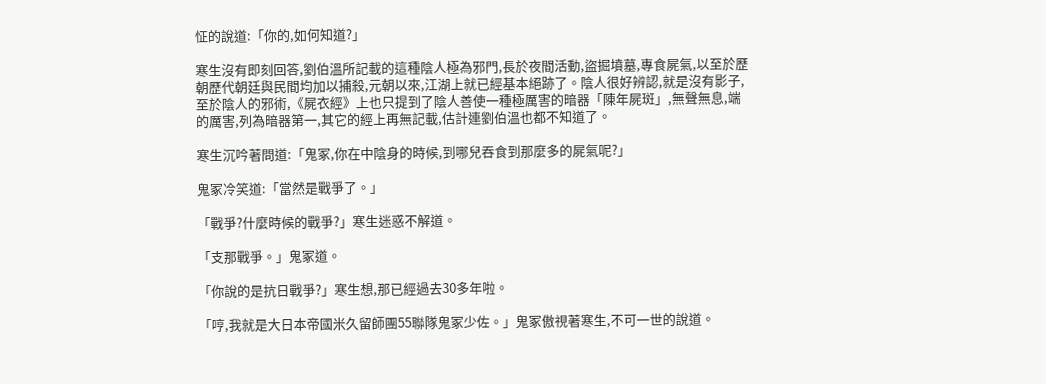怔的說道:「你的,如何知道?」

寒生沒有即刻回答,劉伯溫所記載的這種陰人極為邪門,長於夜間活動,盜掘墳墓,專食屍氣,以至於歷朝歷代朝廷與民間均加以捕殺,元朝以來,江湖上就已經基本絕跡了。陰人很好辨認,就是沒有影子,至於陰人的邪術,《屍衣經》上也只提到了陰人善使一種極厲害的暗器「陳年屍斑」,無聲無息,端的厲害,列為暗器第一,其它的經上再無記載,估計連劉伯溫也都不知道了。

寒生沉吟著問道:「鬼冢,你在中陰身的時候,到哪兒吞食到那麼多的屍氣呢?」

鬼冢冷笑道:「當然是戰爭了。」

「戰爭?什麼時候的戰爭?」寒生迷惑不解道。

「支那戰爭。」鬼冢道。

「你說的是抗日戰爭?」寒生想,那已經過去30多年啦。

「哼,我就是大日本帝國米久留師團55聯隊鬼冢少佐。」鬼冢傲視著寒生,不可一世的說道。